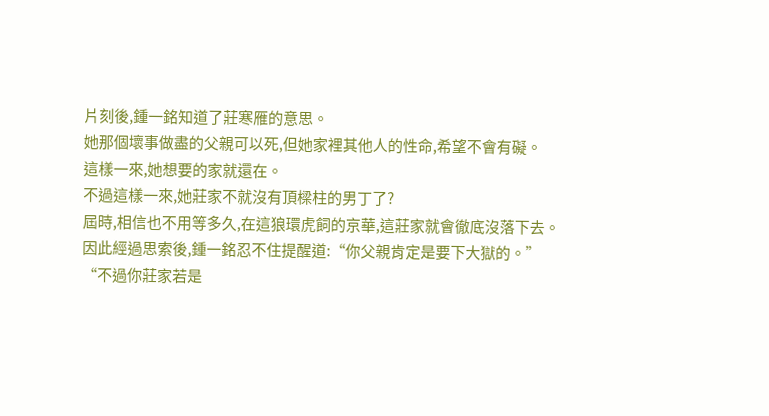片刻後,鍾一銘知道了莊寒雁的意思。
她那個壞事做盡的父親可以死,但她家裡其他人的性命,希望不會有礙。
這樣一來,她想要的家就還在。
不過這樣一來,她莊家不就沒有頂樑柱的男丁了?
屆時,相信也不用等多久,在這狼環虎飼的京華,這莊家就會徹底沒落下去。
因此經過思索後,鍾一銘忍不住提醒道:“你父親肯定是要下大獄的。”
“不過你莊家若是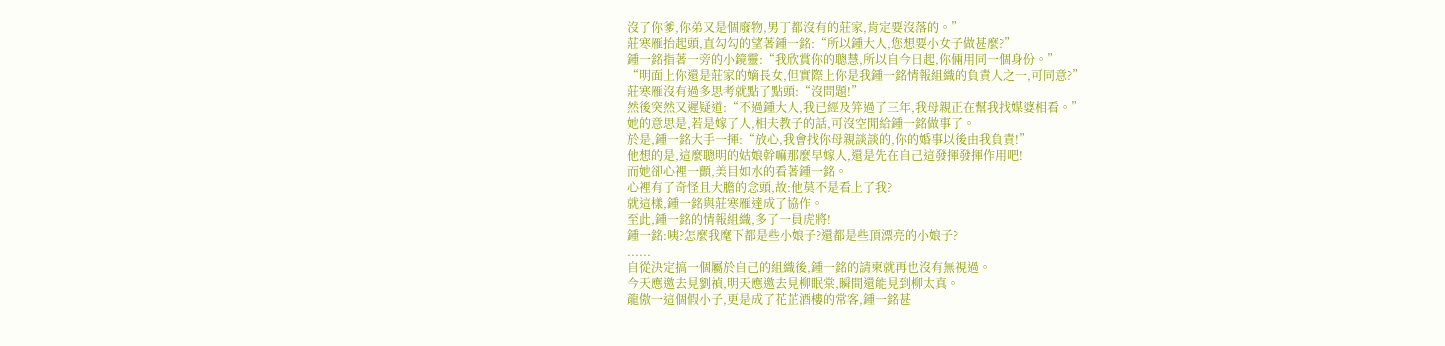沒了你爹,你弟又是個廢物,男丁都沒有的莊家,肯定要沒落的。”
莊寒雁抬起頭,直勾勾的望著鍾一銘:“所以鍾大人,您想要小女子做甚麼?”
鍾一銘指著一旁的小鏡靈:“我欣賞你的聰慧,所以自今日起,你倆用同一個身份。”
“明面上你還是莊家的嫡長女,但實際上你是我鍾一銘情報組織的負責人之一,可同意?”
莊寒雁沒有過多思考就點了點頭:“沒問題!”
然後突然又遲疑道:“不過鍾大人,我已經及笄過了三年,我母親正在幫我找媒婆相看。”
她的意思是,若是嫁了人,相夫教子的話,可沒空閒給鍾一銘做事了。
於是,鍾一銘大手一揮:“放心,我會找你母親談談的,你的婚事以後由我負責!”
他想的是,這麼聰明的姑娘幹嘛那麼早嫁人,還是先在自己這發揮發揮作用吧!
而她卻心裡一顫,美目如水的看著鍾一銘。
心裡有了奇怪且大膽的念頭,故:他莫不是看上了我?
就這樣,鍾一銘與莊寒雁達成了協作。
至此,鍾一銘的情報組織,多了一員虎將!
鍾一銘:咦?怎麼我麾下都是些小娘子?還都是些頂漂亮的小娘子?
......
自從決定搞一個屬於自己的組織後,鍾一銘的請柬就再也沒有無視過。
今天應邀去見劉禎,明天應邀去見柳眠棠,瞬間還能見到柳太真。
龍傲一這個假小子,更是成了花芷酒樓的常客,鍾一銘甚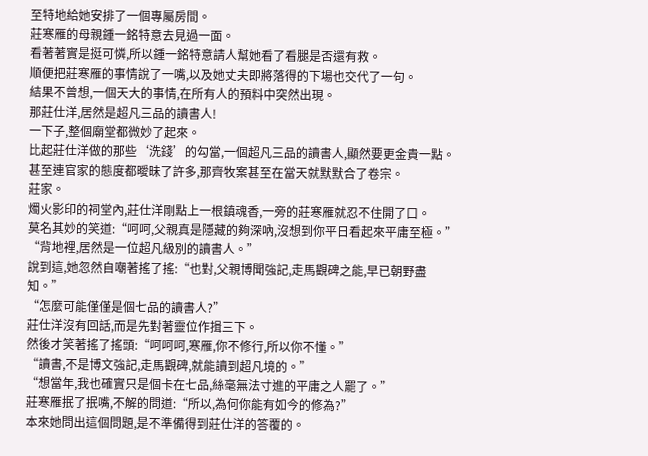至特地給她安排了一個專屬房間。
莊寒雁的母親鍾一銘特意去見過一面。
看著著實是挺可憐,所以鍾一銘特意請人幫她看了看腿是否還有救。
順便把莊寒雁的事情說了一嘴,以及她丈夫即將落得的下場也交代了一句。
結果不曾想,一個天大的事情,在所有人的預料中突然出現。
那莊仕洋,居然是超凡三品的讀書人!
一下子,整個廟堂都微妙了起來。
比起莊仕洋做的那些‘洗錢’的勾當,一個超凡三品的讀書人,顯然要更金貴一點。
甚至連官家的態度都曖昧了許多,那齊牧案甚至在當天就默默合了卷宗。
莊家。
燭火影印的祠堂內,莊仕洋剛點上一根鎮魂香,一旁的莊寒雁就忍不住開了口。
莫名其妙的笑道:“呵呵,父親真是隱藏的夠深吶,沒想到你平日看起來平庸至極。”
“背地裡,居然是一位超凡級別的讀書人。”
說到這,她忽然自嘲著搖了搖:“也對,父親博聞強記,走馬觀碑之能,早已朝野盡知。”
“怎麼可能僅僅是個七品的讀書人?”
莊仕洋沒有回話,而是先對著靈位作揖三下。
然後才笑著搖了搖頭:“呵呵呵,寒雁,你不修行,所以你不懂。”
“讀書,不是博文強記,走馬觀碑,就能讀到超凡境的。”
“想當年,我也確實只是個卡在七品,絲毫無法寸進的平庸之人罷了。”
莊寒雁抿了抿嘴,不解的問道:“所以,為何你能有如今的修為?”
本來她問出這個問題,是不準備得到莊仕洋的答覆的。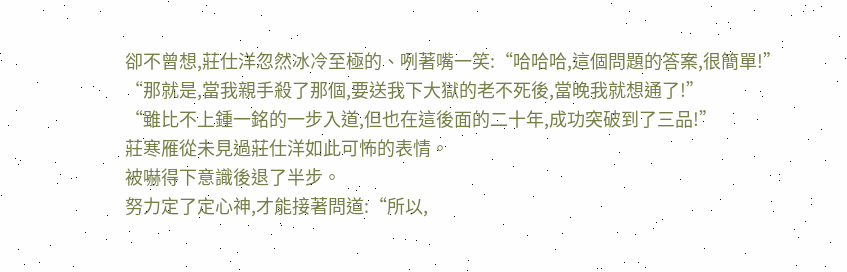卻不曾想,莊仕洋忽然冰冷至極的、咧著嘴一笑:“哈哈哈,這個問題的答案,很簡單!”
“那就是,當我親手殺了那個,要送我下大獄的老不死後,當晚我就想通了!”
“雖比不上鍾一銘的一步入道,但也在這後面的二十年,成功突破到了三品!”
莊寒雁從未見過莊仕洋如此可怖的表情。
被嚇得下意識後退了半步。
努力定了定心神,才能接著問道:“所以,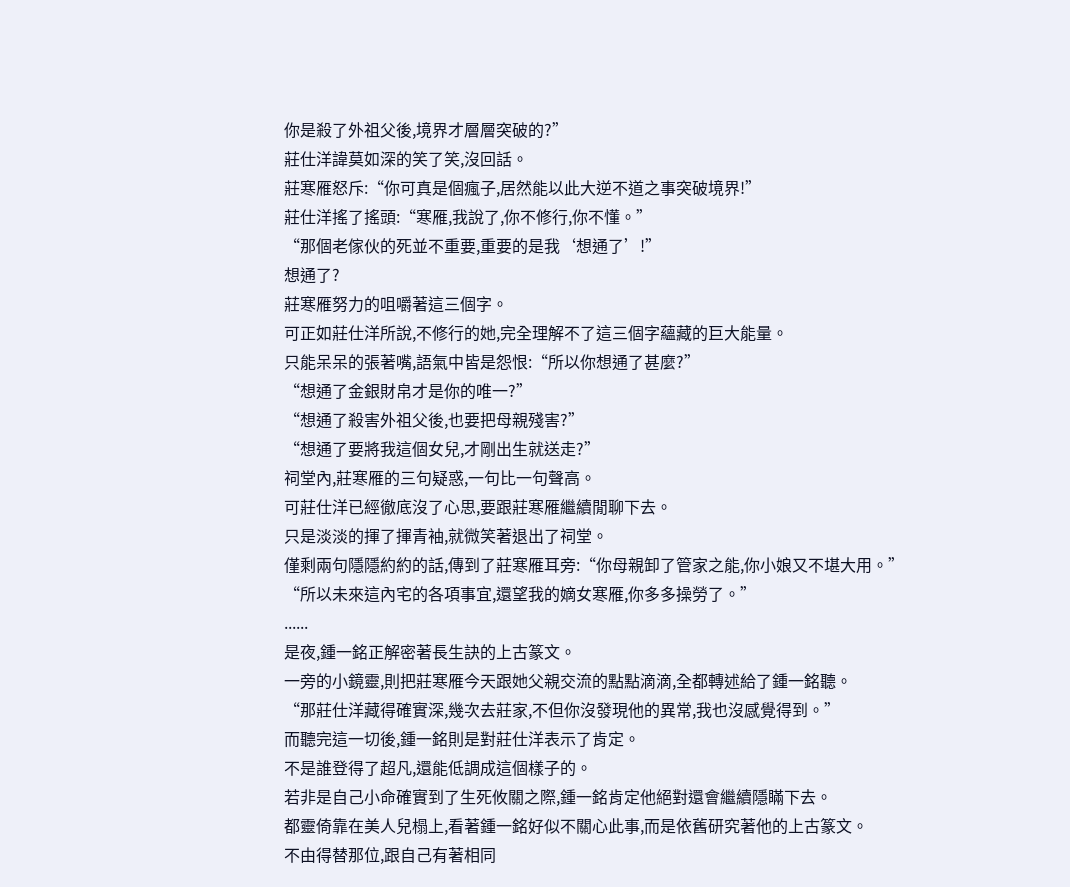你是殺了外祖父後,境界才層層突破的?”
莊仕洋諱莫如深的笑了笑,沒回話。
莊寒雁怒斥:“你可真是個瘋子,居然能以此大逆不道之事突破境界!”
莊仕洋搖了搖頭:“寒雁,我說了,你不修行,你不懂。”
“那個老傢伙的死並不重要,重要的是我‘想通了’!”
想通了?
莊寒雁努力的咀嚼著這三個字。
可正如莊仕洋所說,不修行的她,完全理解不了這三個字蘊藏的巨大能量。
只能呆呆的張著嘴,語氣中皆是怨恨:“所以你想通了甚麼?”
“想通了金銀財帛才是你的唯一?”
“想通了殺害外祖父後,也要把母親殘害?”
“想通了要將我這個女兒,才剛出生就送走?”
祠堂內,莊寒雁的三句疑惑,一句比一句聲高。
可莊仕洋已經徹底沒了心思,要跟莊寒雁繼續閒聊下去。
只是淡淡的揮了揮青袖,就微笑著退出了祠堂。
僅剩兩句隱隱約約的話,傳到了莊寒雁耳旁:“你母親卸了管家之能,你小娘又不堪大用。”
“所以未來這內宅的各項事宜,還望我的嫡女寒雁,你多多操勞了。”
......
是夜,鍾一銘正解密著長生訣的上古篆文。
一旁的小鏡靈,則把莊寒雁今天跟她父親交流的點點滴滴,全都轉述給了鍾一銘聽。
“那莊仕洋藏得確實深,幾次去莊家,不但你沒發現他的異常,我也沒感覺得到。”
而聽完這一切後,鍾一銘則是對莊仕洋表示了肯定。
不是誰登得了超凡,還能低調成這個樣子的。
若非是自己小命確實到了生死攸關之際,鍾一銘肯定他絕對還會繼續隱瞞下去。
都靈倚靠在美人兒榻上,看著鍾一銘好似不關心此事,而是依舊研究著他的上古篆文。
不由得替那位,跟自己有著相同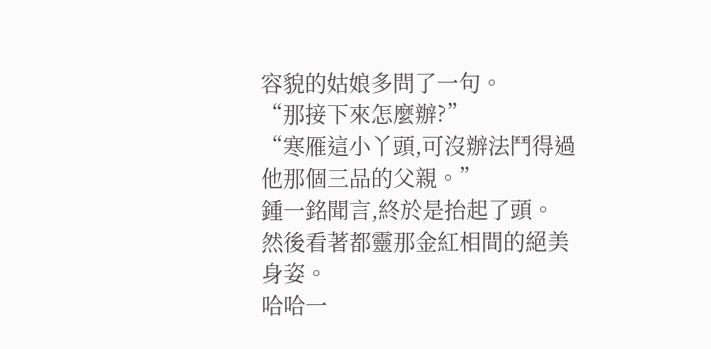容貌的姑娘多問了一句。
“那接下來怎麼辦?”
“寒雁這小丫頭,可沒辦法鬥得過他那個三品的父親。”
鍾一銘聞言,終於是抬起了頭。
然後看著都靈那金紅相間的絕美身姿。
哈哈一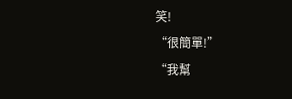笑!
“很簡單!”
“我幫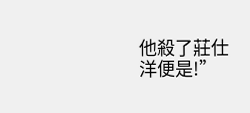他殺了莊仕洋便是!”